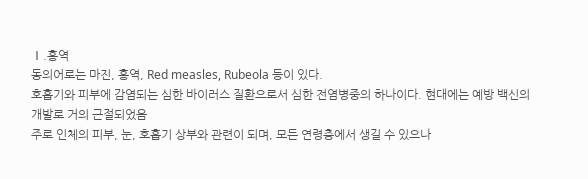Ⅰ.홍역
동의어로는 마진, 홍역, Red measles, Rubeola 등이 있다.
호흡기와 피부에 감염되는 심한 바이러스 질환으로서 심한 전염병중의 하나이다. 현대에는 예방 백신의 개발로 거의 근절되었음
주로 인체의 피부, 눈, 호흡기 상부와 관련이 되며, 모든 연령층에서 생길 수 있으나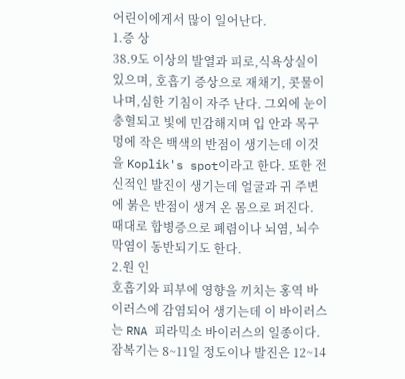어린이에게서 많이 일어난다.
1.증 상
38.9도 이상의 발열과 피로,식욕상실이 있으며, 호흡기 증상으로 재채기, 콧물이 나며,심한 기침이 자주 난다. 그외에 눈이 충혈되고 빛에 민감해지며 입 안과 목구멍에 작은 백색의 반점이 생기는데 이것을 Koplik's spot이라고 한다. 또한 전신적인 발진이 생기는데 얼굴과 귀 주변에 붉은 반점이 생겨 온 몸으로 퍼진다.
때대로 합병증으로 폐렴이나 뇌염, 뇌수막염이 동반되기도 한다.
2.원 인
호흡기와 피부에 영향을 끼치는 홍역 바이러스에 감염되어 생기는데 이 바이러스는 RNA 피라믹소 바이러스의 일종이다. 잠복기는 8~11일 정도이나 발진은 12~14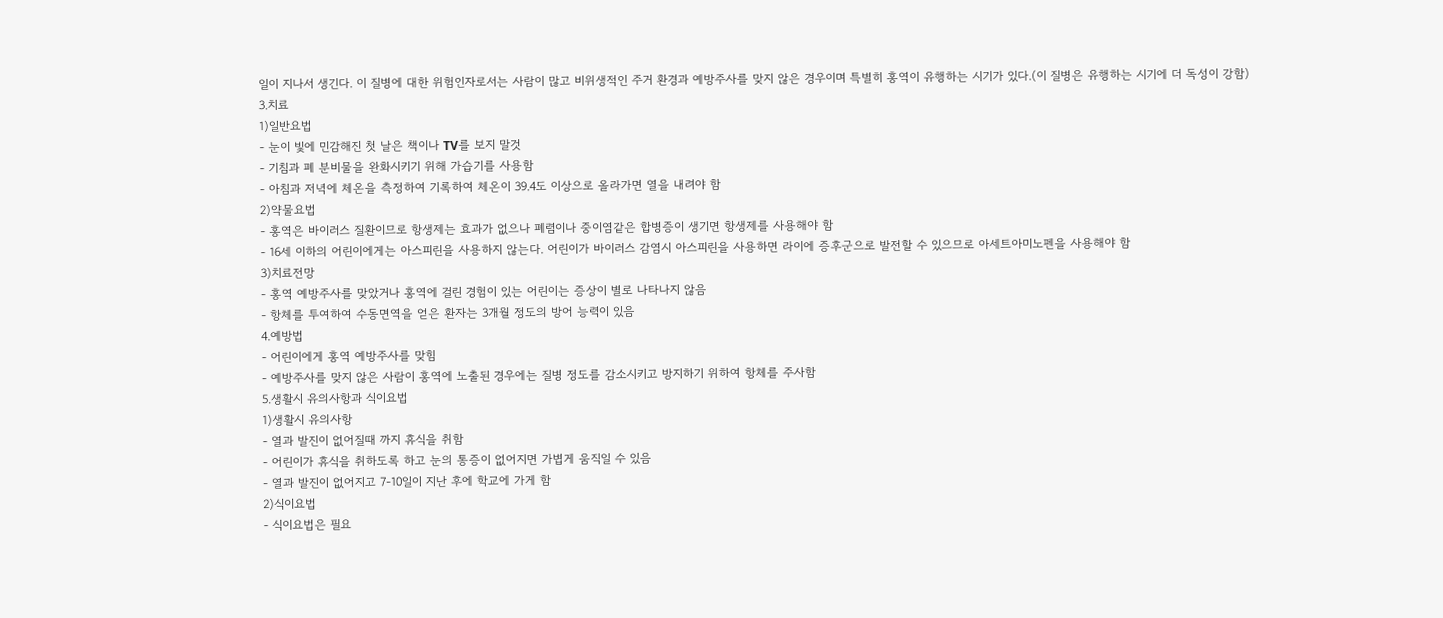일이 지나서 생긴다. 이 질병에 대한 위험인자로서는 사람이 많고 비위생적인 주거 환경과 예방주사를 맞지 않은 경우이며 특별히 홍역이 유행하는 시기가 있다.(이 질병은 유행하는 시기에 더 독성이 강함)
3.치료
1)일반요법
- 눈이 빛에 민감해진 첫 날은 책이나 TV를 보지 말것
- 기침과 폐 분비물을 완화시키기 위해 가습기를 사용함
- 아침과 저녁에 체온을 측정하여 기록하여 체온이 39.4도 이상으로 올라가면 열을 내려야 함
2)약물요법
- 홍역은 바이러스 질환이므로 항생제는 효과가 없으나 폐렴이나 중이염같은 합병증이 생기면 항생제를 사용해야 함
- 16세 이하의 어린이에게는 아스피린을 사용하지 않는다. 어린이가 바이러스 감염시 아스피린을 사용하면 라이에 증후군으로 발전할 수 있으므로 아세트아미노펜을 사용해야 함
3)치료전망
- 홍역 예방주사를 맞았거나 홍역에 걸린 경험이 있는 어린이는 증상이 별로 나타나지 않음
- 항체를 투여하여 수동면역을 얻은 환자는 3개월 정도의 방어 능력이 있음
4.예방법
- 어린이에게 홍역 예방주사를 맞힘
- 예방주사를 맞지 않은 사람이 홍역에 노출된 경우에는 질병 정도를 감소시키고 방지하기 위하여 항체를 주사함
5.생활시 유의사항과 식이요법
1)생활시 유의사항
- 열과 발진이 없어질때 까지 휴식을 취함
- 어린이가 휴식을 취하도록 하고 눈의 통증이 없어지면 가볍게 움직일 수 있음
- 열과 발진이 없어지고 7-10일이 지난 후에 학교에 가게 함
2)식이요법
- 식이요법은 필요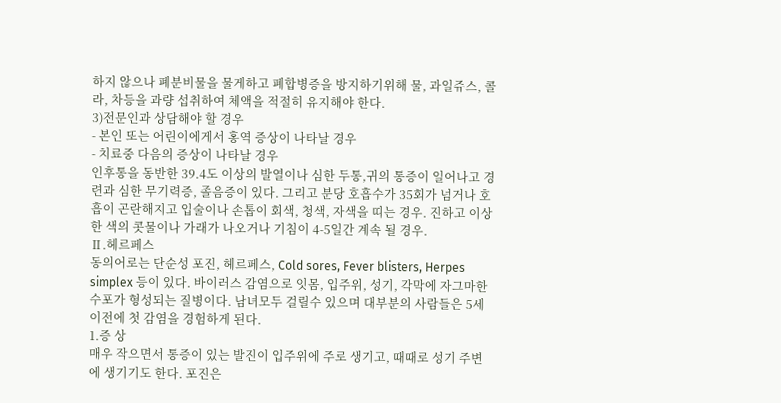하지 않으나 폐분비물을 물게하고 폐합병증을 방지하기위해 물, 과일쥬스, 콜라, 차등을 과량 섭취하여 체액을 적절히 유지해야 한다.
3)전문인과 상담해야 할 경우
- 본인 또는 어린이에게서 홍역 증상이 나타날 경우
- 치료중 다음의 증상이 나타날 경우
인후통을 동반한 39.4도 이상의 발열이나 심한 두통,귀의 통증이 일어나고 경련과 심한 무기력증, 졸음증이 있다. 그리고 분당 호흡수가 35회가 넘거나 호흡이 곤란해지고 입술이나 손톱이 회색, 청색, 자색을 띠는 경우. 진하고 이상한 색의 콧물이나 가래가 나오거나 기침이 4-5일간 계속 될 경우.
Ⅱ.헤르페스
동의어로는 단순성 포진, 헤르페스, Cold sores, Fever blisters, Herpes simplex 등이 있다. 바이러스 감염으로 잇몸, 입주위, 성기, 각막에 자그마한 수포가 형성되는 질병이다. 남녀모두 걸릴수 있으며 대부분의 사람들은 5세 이전에 첫 감염을 경험하게 된다.
1.증 상
매우 작으면서 통증이 있는 발진이 입주위에 주로 생기고, 때때로 성기 주변에 생기기도 한다. 포진은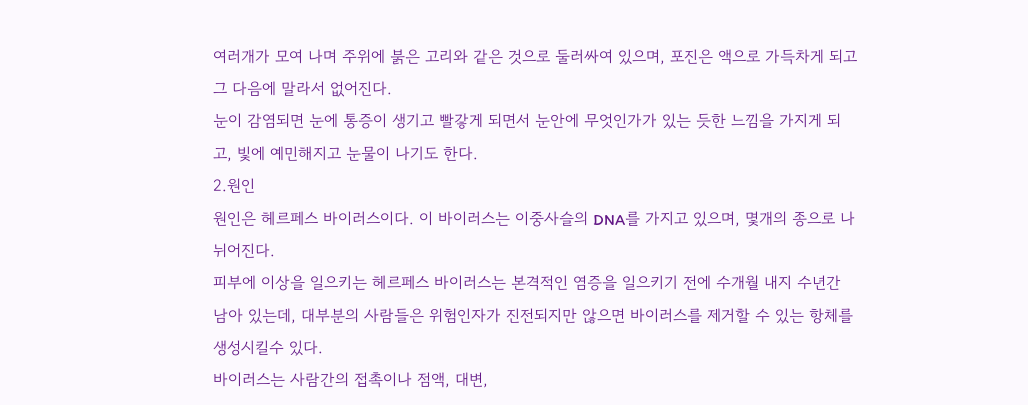여러개가 모여 나며 주위에 붉은 고리와 같은 것으로 둘러싸여 있으며, 포진은 액으로 가득차게 되고 그 다음에 말라서 없어진다.
눈이 감염되면 눈에 통증이 생기고 빨갛게 되면서 눈안에 무엇인가가 있는 듯한 느낌을 가지게 되고, 빛에 예민해지고 눈물이 나기도 한다.
2.원인
원인은 헤르페스 바이러스이다. 이 바이러스는 이중사슬의 DNA를 가지고 있으며, 몇개의 종으로 나뉘어진다.
피부에 이상을 일으키는 헤르페스 바이러스는 본격적인 염증을 일으키기 전에 수개월 내지 수년간 남아 있는데, 대부분의 사람들은 위험인자가 진전되지만 않으면 바이러스를 제거할 수 있는 항체를 생성시킬수 있다.
바이러스는 사람간의 접촉이나 점액, 대변,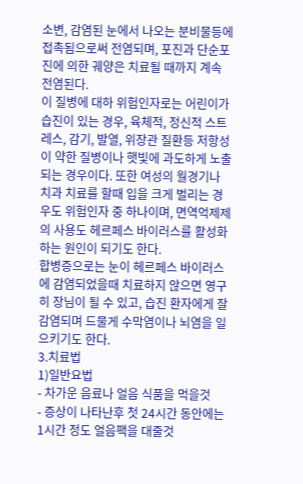소변, 감염된 눈에서 나오는 분비물등에 접촉됨으로써 전염되며, 포진과 단순포진에 의한 궤양은 치료될 때까지 계속 전염된다.
이 질병에 대하 위험인자로는 어린이가 습진이 있는 경우, 육체적, 정신적 스트레스, 감기, 발열, 위장관 질환등 저항성이 약한 질병이나 햇빛에 과도하게 노출되는 경우이다. 또한 여성의 월경기나 치과 치료를 할때 입을 크게 벌리는 경우도 위험인자 중 하나이며, 면역억제제의 사용도 헤르페스 바이러스를 활성화하는 원인이 되기도 한다.
합병증으로는 눈이 헤르페스 바이러스에 감염되었을때 치료하지 않으면 영구히 장님이 될 수 있고, 습진 환자에게 잘 감염되며 드물게 수막염이나 뇌염을 일으키기도 한다.
3.치료법
1)일반요법
- 차가운 음료나 얼음 식품을 먹을것
- 증상이 나타난후 첫 24시간 동안에는 1시간 정도 얼음팩을 대줄것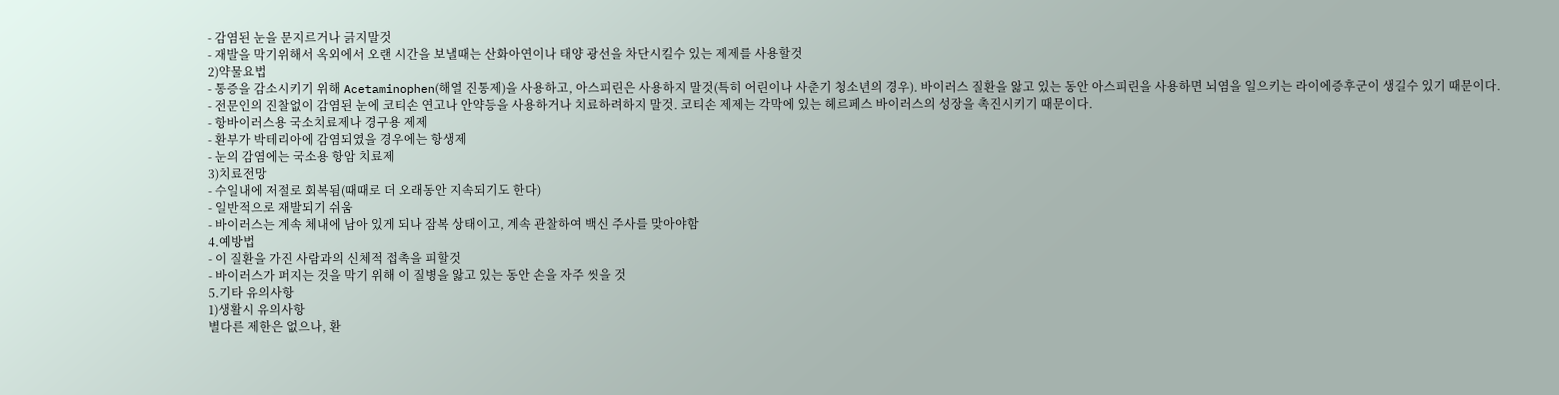- 감염된 눈을 문지르거나 긁지말것
- 재발을 막기위해서 옥외에서 오랜 시간을 보낼때는 산화아연이나 태양 광선을 차단시킬수 있는 제제를 사용할것
2)약물요법
- 통증을 감소시키기 위해 Acetaminophen(해열 진통제)을 사용하고, 아스피린은 사용하지 말것(특히 어린이나 사춘기 청소년의 경우). 바이러스 질환을 앓고 있는 동안 아스피린을 사용하면 뇌염을 일으키는 라이에증후군이 생길수 있기 때문이다.
- 전문인의 진찰없이 감염된 눈에 코티손 연고나 안약등을 사용하거나 치료하려하지 말것. 코티손 제제는 각막에 있는 헤르페스 바이러스의 성장을 촉진시키기 때문이다.
- 항바이러스용 국소치료제나 경구용 제제
- 환부가 박테리아에 감염되였을 경우에는 항생제
- 눈의 감염에는 국소용 항암 치료제
3)치료전망
- 수일내에 저절로 회복됨(때때로 더 오래동안 지속되기도 한다)
- 일반적으로 재발되기 쉬움
- 바이러스는 계속 체내에 남아 있게 되나 잠복 상태이고, 계속 관찰하여 백신 주사를 맞아야함
4.예방법
- 이 질환을 가진 사람과의 신체적 접촉을 피할것
- 바이러스가 퍼지는 것을 막기 위해 이 질병을 앓고 있는 동안 손을 자주 씻을 것
5.기타 유의사항
1)생활시 유의사항
별다른 제한은 없으나, 환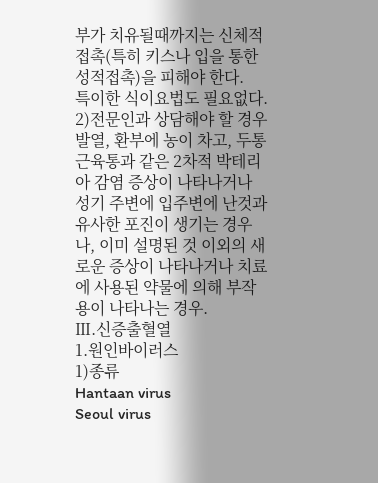부가 치유될때까지는 신체적 접촉(특히 키스나 입을 통한 성적접촉)을 피해야 한다.
특이한 식이요법도 필요없다.
2)전문인과 상담해야 할 경우
발열, 환부에 농이 차고, 두통 근육통과 같은 2차적 박테리아 감염 증상이 나타나거나 성기 주변에 입주변에 난것과 유사한 포진이 생기는 경우나, 이미 설명된 것 이외의 새로운 증상이 나타나거나 치료에 사용된 약물에 의해 부작용이 나타나는 경우.
Ⅲ.신증출혈열
1.원인바이러스
1)종류
Hantaan virus
Seoul virus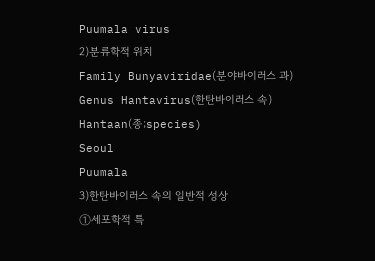Puumala virus
2)분류학적 위치
Family Bunyaviridae(분야바이러스 과)
Genus Hantavirus(한탄바이러스 속)
Hantaan(종;species)
Seoul
Puumala
3)한탄바이러스 속의 일반적 성상
①세포학적 특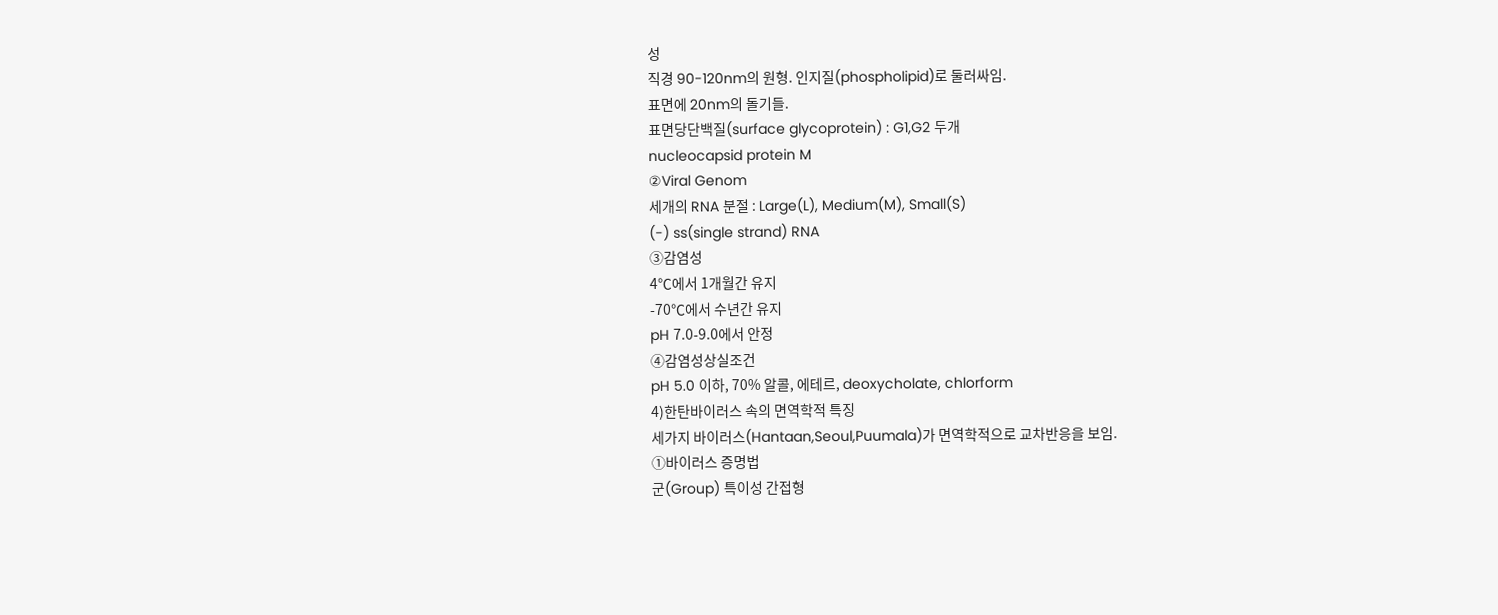성
직경 90-120nm의 원형. 인지질(phospholipid)로 둘러싸임.
표면에 20nm의 돌기들.
표면당단백질(surface glycoprotein) : G1,G2 두개
nucleocapsid protein M
②Viral Genom
세개의 RNA 분절 : Large(L), Medium(M), Small(S)
(-) ss(single strand) RNA
③감염성
4℃에서 1개월간 유지
-70℃에서 수년간 유지
pH 7.0-9.0에서 안정
④감염성상실조건
pH 5.0 이하, 70% 알콜, 에테르, deoxycholate, chlorform
4)한탄바이러스 속의 면역학적 특징
세가지 바이러스(Hantaan,Seoul,Puumala)가 면역학적으로 교차반응을 보임.
①바이러스 증명법
군(Group) 특이성 간접형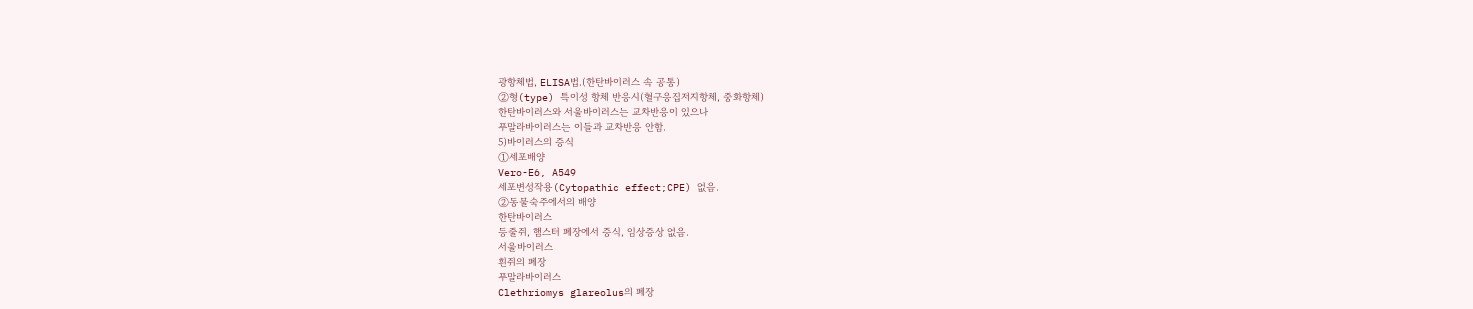광항체법, ELISA법.(한탄바이러스 속 공통)
②형(type) 특이성 항체 반응시(혈구응집저지항체, 중화항체)
한탄바이러스와 서울바이러스는 교차반응이 있으나
푸말라바이러스는 이들과 교차반응 안함.
5)바이러스의 증식
①세포배양
Vero-E6, A549
세포변성작용(Cytopathic effect;CPE) 없음.
②동물숙주에서의 배양
한탄바이러스
등줄쥐, 햄스터 폐장에서 증식, 임상증상 없음.
서울바이러스
흰쥐의 폐장
푸말라바이러스
Clethriomys glareolus의 폐장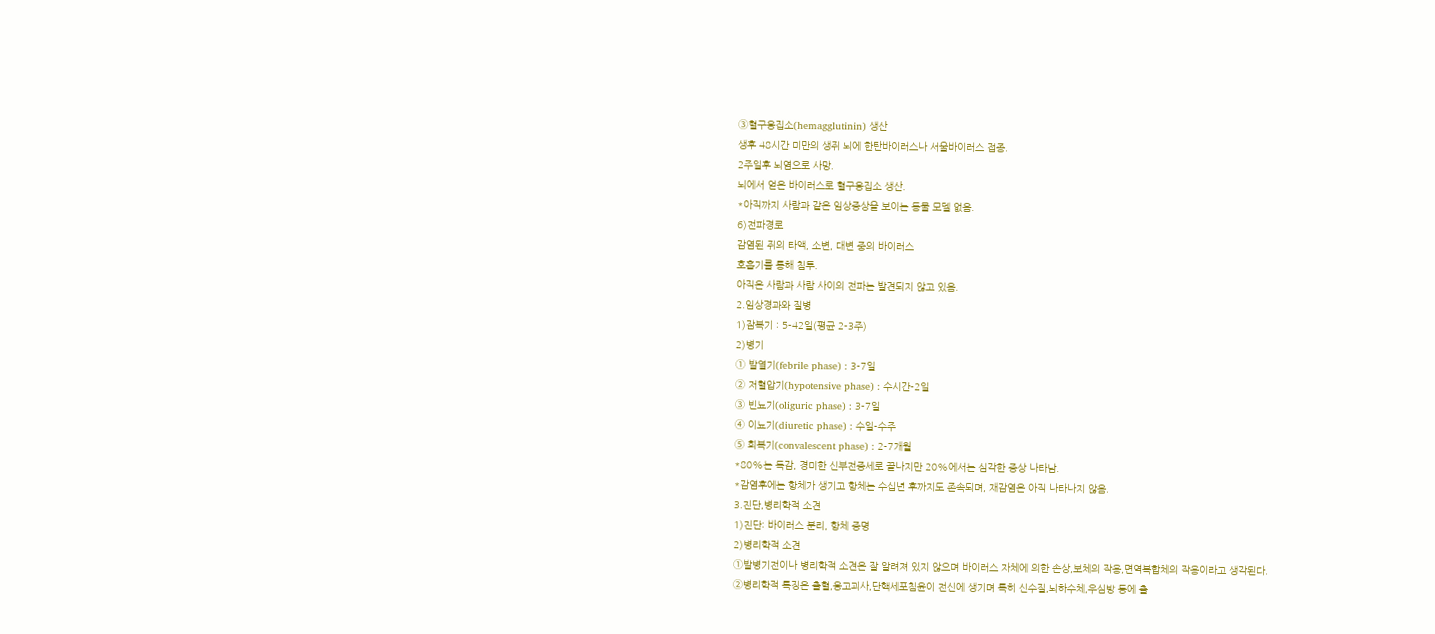③혈구응집소(hemagglutinin) 생산
생후 48시간 미만의 생쥐 뇌에 한탄바이러스나 서울바이러스 접종.
2주일후 뇌염으로 사망.
뇌에서 얻은 바이러스로 혈구응집소 생산.
*아직까지 사람과 같은 임상증상을 보이는 동물 모델 없음.
6)전파경로
감염된 쥐의 타액, 소변, 대변 중의 바이러스
호흡기를 통해 침투.
아직은 사람과 사람 사이의 전파는 발견되지 않고 있음.
2.임상경과와 질병
1)잠복기 : 5-42일(평균 2-3주)
2)병기
① 발열기(febrile phase) : 3-7일
② 저혈압기(hypotensive phase) : 수시간-2일
③ 빈뇨기(oliguric phase) : 3-7일
④ 이뇨기(diuretic phase) : 수일-수주
⑤ 회복기(convalescent phase) : 2-7개월
*80%는 독감, 경미한 신부전증세로 끝나지만 20%에서는 심각한 증상 나타남.
*감염후에는 항체가 생기고 항체는 수십년 후까지도 존속되며, 재감염은 아직 나타나지 않음.
3.진단,병리학적 소견
1)진단: 바이러스 분리, 항체 증명
2)병리학적 소견
①발병기전이나 병리학적 소견은 잘 알려져 있지 않으며 바이러스 자체에 의한 손상,보체의 작용,면역복합체의 작용이라고 생각된다.
②병리학적 특징은 출혈,응고괴사,단핵세포침윤이 전신에 생기며 특히 신수질,뇌하수체,우심방 등에 출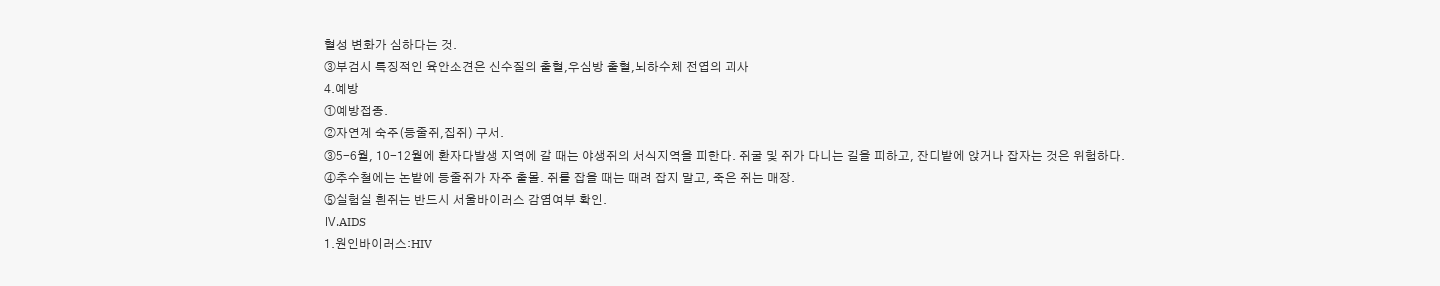혈성 변화가 심하다는 것.
③부검시 특징적인 육안소견은 신수질의 출혈,우심방 출혈,뇌하수체 전엽의 괴사
4.예방
①예방접종.
②자연계 숙주(등줄쥐,집쥐) 구서.
③5-6월, 10-12월에 환자다발생 지역에 갈 때는 야생쥐의 서식지역을 피한다. 쥐굴 및 쥐가 다니는 길을 피하고, 잔디밭에 앉거나 잡자는 것은 위험하다.
④추수철에는 논밭에 등줄쥐가 자주 출몰. 쥐를 잡을 때는 때려 잡지 말고, 죽은 쥐는 매장.
⑤실험실 흰쥐는 반드시 서울바이러스 감염여부 확인.
Ⅳ.AIDS
1.원인바이러스:HIV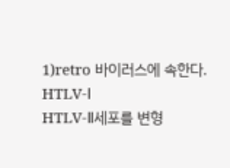1)retro 바이러스에 속한다.
HTLV-Ⅰ
HTLV-Ⅱ세포를 변형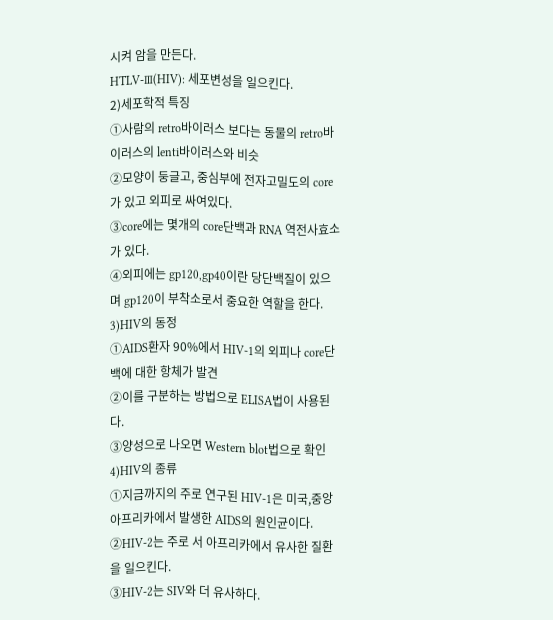시켜 암을 만든다.
HTLV-Ⅲ(HIV): 세포변성을 일으킨다.
2)세포학적 특징
①사람의 retro바이러스 보다는 동물의 retro바이러스의 lenti바이러스와 비슷
②모양이 둥글고, 중심부에 전자고밀도의 core가 있고 외피로 싸여있다.
③core에는 몇개의 core단백과 RNA 역전사효소가 있다.
④외피에는 gp120,gp40이란 당단백질이 있으며 gp120이 부착소로서 중요한 역할을 한다.
3)HIV의 동정
①AIDS환자 90%에서 HIV-1의 외피나 core단백에 대한 항체가 발견
②이를 구분하는 방법으로 ELISA법이 사용된다.
③양성으로 나오면 Western blot법으로 확인
4)HIV의 종류
①지금까지의 주로 연구된 HIV-1은 미국,중앙 아프리카에서 발생한 AIDS의 원인균이다.
②HIV-2는 주로 서 아프리카에서 유사한 질환을 일으킨다.
③HIV-2는 SIV와 더 유사하다.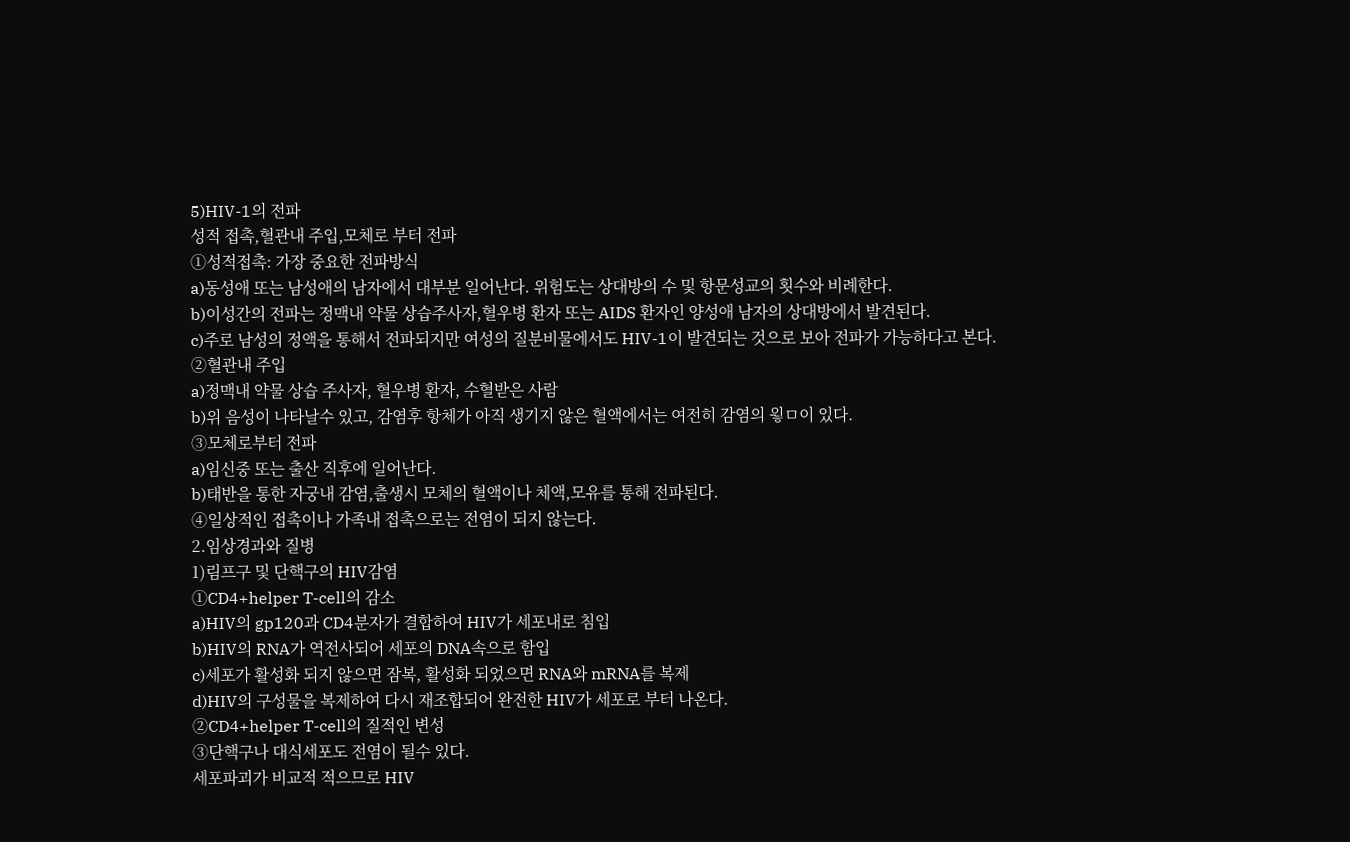5)HIV-1의 전파
성적 접촉,혈관내 주입,모체로 부터 전파
①성적접촉: 가장 중요한 전파방식
a)동성애 또는 남성애의 남자에서 대부분 일어난다. 위험도는 상대방의 수 및 항문성교의 횟수와 비례한다.
b)이성간의 전파는 정맥내 약물 상습주사자,혈우병 환자 또는 AIDS 환자인 양성애 남자의 상대방에서 발견된다.
c)주로 남성의 정액을 통해서 전파되지만 여성의 질분비물에서도 HIV-1이 발견되는 것으로 보아 전파가 가능하다고 본다.
②혈관내 주입
a)정맥내 약물 상습 주사자, 혈우병 환자, 수혈받은 사람
b)위 음성이 나타날수 있고, 감염후 항체가 아직 생기지 않은 혈액에서는 여전히 감염의 윟ㅁ이 있다.
③모체로부터 전파
a)임신중 또는 출산 직후에 일어난다.
b)태반을 통한 자궁내 감염,출생시 모체의 혈액이나 체액,모유를 통해 전파된다.
④일상적인 접촉이나 가족내 접촉으로는 전염이 되지 않는다.
2.임상경과와 질병
1)림프구 및 단핵구의 HIV감염
①CD4+helper T-cell의 감소
a)HIV의 gp120과 CD4분자가 결합하여 HIV가 세포내로 침입
b)HIV의 RNA가 역전사되어 세포의 DNA속으로 함입
c)세포가 활성화 되지 않으면 잠복, 활성화 되었으면 RNA와 mRNA를 복제
d)HIV의 구성물을 복제하여 다시 재조합되어 완전한 HIV가 세포로 부터 나온다.
②CD4+helper T-cell의 질적인 변성
③단핵구나 대식세포도 전염이 될수 있다.
세포파괴가 비교적 적으므로 HIV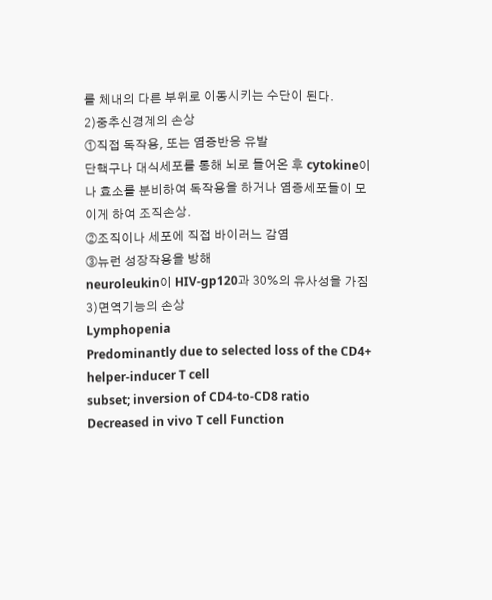를 체내의 다른 부위로 이동시키는 수단이 된다.
2)중추신경계의 손상
①직접 독작용, 또는 염증반응 유발
단핵구나 대식세포를 통해 뇌로 들어온 후 cytokine이나 효소를 분비하여 독작용을 하거나 염증세포들이 모이게 하여 조직손상.
②조직이나 세포에 직접 바이러느 감염
③뉴런 성장작용을 방해
neuroleukin이 HIV-gp120과 30%의 유사성을 가짐
3)면역기능의 손상
Lymphopenia
Predominantly due to selected loss of the CD4+
helper-inducer T cell
subset; inversion of CD4-to-CD8 ratio
Decreased in vivo T cell Function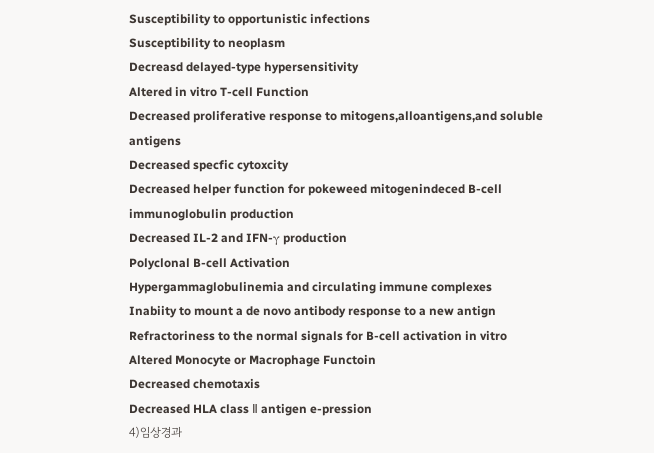Susceptibility to opportunistic infections
Susceptibility to neoplasm
Decreasd delayed-type hypersensitivity
Altered in vitro T-cell Function
Decreased proliferative response to mitogens,alloantigens,and soluble antigens
Decreased specfic cytoxcity
Decreased helper function for pokeweed mitogenindeced B-cell immunoglobulin production
Decreased IL-2 and IFN-γ production
Polyclonal B-cell Activation
Hypergammaglobulinemia and circulating immune complexes
Inabiity to mount a de novo antibody response to a new antign
Refractoriness to the normal signals for B-cell activation in vitro
Altered Monocyte or Macrophage Functoin
Decreased chemotaxis
Decreased HLA class Ⅱ antigen e-pression
4)임상경과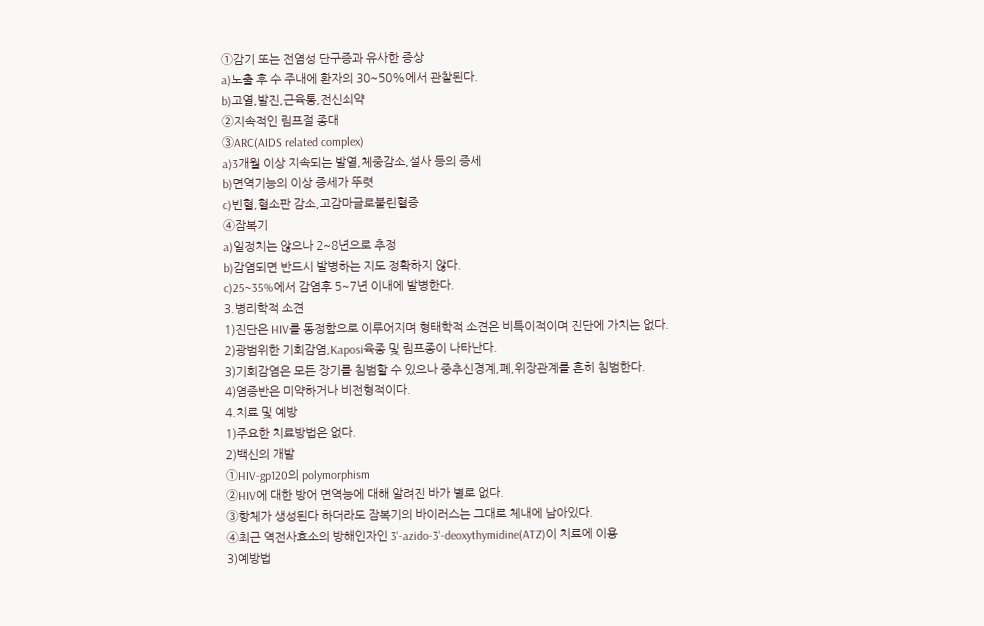①감기 또는 전염성 단구증과 유사한 증상
a)노출 후 수 주내에 환자의 30~50%에서 관찰된다.
b)고열,발진,근육통,전신쇠약
②지속적인 림프절 종대
③ARC(AIDS related complex)
a)3개월 이상 지속되는 발열,체중감소,설사 등의 증세
b)면역기능의 이상 증세가 뚜렷
c)빈혈,혈소판 감소,고감마글로불린혈증
④잠복기
a)일정치는 않으나 2~8년으로 추정
b)감염되면 반드시 발병하는 지도 정확하지 않다.
c)25~35%에서 감염후 5~7년 이내에 발병한다.
3.병리학적 소견
1)진단은 HIV를 동정함으로 이루어지며 형태학적 소견은 비특이적이며 진단에 가치는 없다.
2)광범위한 기회감염,Kaposi육종 및 림프종이 나타난다.
3)기회감염은 모든 장기를 침범할 수 있으나 중추신경계,폐,위장관계를 흔히 침범한다.
4)염증반은 미약하거나 비전형적이다.
4.치료 및 예방
1)주요한 치료방법은 없다.
2)백신의 개발
①HIV-gp120의 polymorphism
②HIV에 대한 방어 면역능에 대해 알려진 바가 별로 없다.
③항체가 생성된다 하더라도 잠복기의 바이러스는 그대로 체내에 남아있다.
④최근 역전사효소의 방해인자인 3'-azido-3'-deoxythymidine(ATZ)이 치료에 이용
3)예방법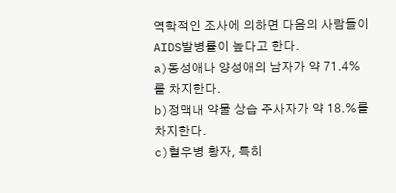역학적인 조사에 의하면 다음의 사람들이 AIDS발병률이 높다고 한다.
a)동성애나 양성애의 남자가 약 71.4%를 차지한다.
b)정맥내 약물 상습 주사자가 약 18.%를 차지한다.
c)혈우병 황자, 특히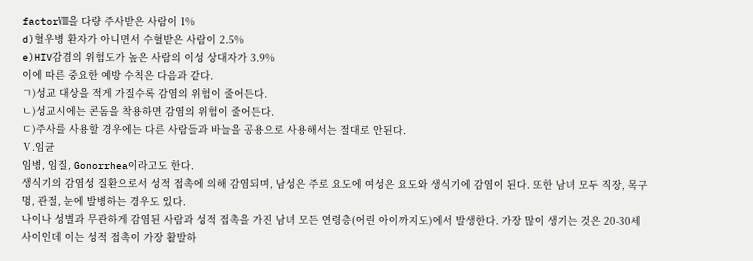factorⅧ을 다량 주사받은 사람이 1%
d)혈우병 환자가 아니면서 수혈받은 사람이 2.5%
e)HIV감겸의 위험도가 높은 사람의 이성 상대자가 3.9%
이에 따른 중요한 예방 수칙은 다음과 같다.
ㄱ)성교 대상을 적게 가질수록 감염의 위험이 줄어든다.
ㄴ)성교시에는 콘돔을 착용하면 감염의 위험이 줄어든다.
ㄷ)주사를 사용할 경우에는 다른 사람들과 바늘을 공용으로 사용해서는 절대로 안된다.
Ⅴ.임균
임병, 임질, Gonorrhea이라고도 한다.
생식기의 감염성 질환으로서 성적 접촉에 의해 감염되며, 남성은 주로 요도에 여성은 요도와 생식기에 감염이 된다. 또한 남녀 모두 직장, 목구멍, 관절, 눈에 발병하는 경우도 있다.
나이나 성별과 무관하게 감염된 사람과 성적 접촉을 가진 남녀 모든 연령층(어린 아이까지도)에서 발생한다. 가장 많이 생기는 것은 20-30세 사이인데 이는 성적 접촉이 가장 활발하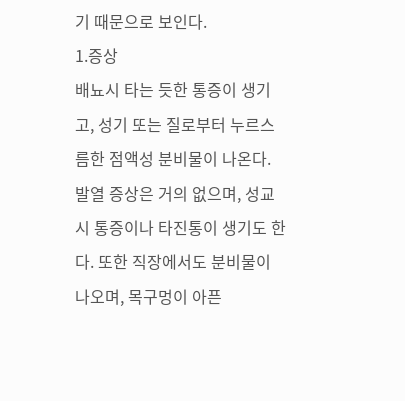기 때문으로 보인다.
1.증상
배뇨시 타는 듯한 통증이 생기고, 성기 또는 질로부터 누르스름한 점액성 분비물이 나온다. 발열 증상은 거의 없으며, 성교시 통증이나 타진통이 생기도 한다. 또한 직장에서도 분비물이 나오며, 목구멍이 아픈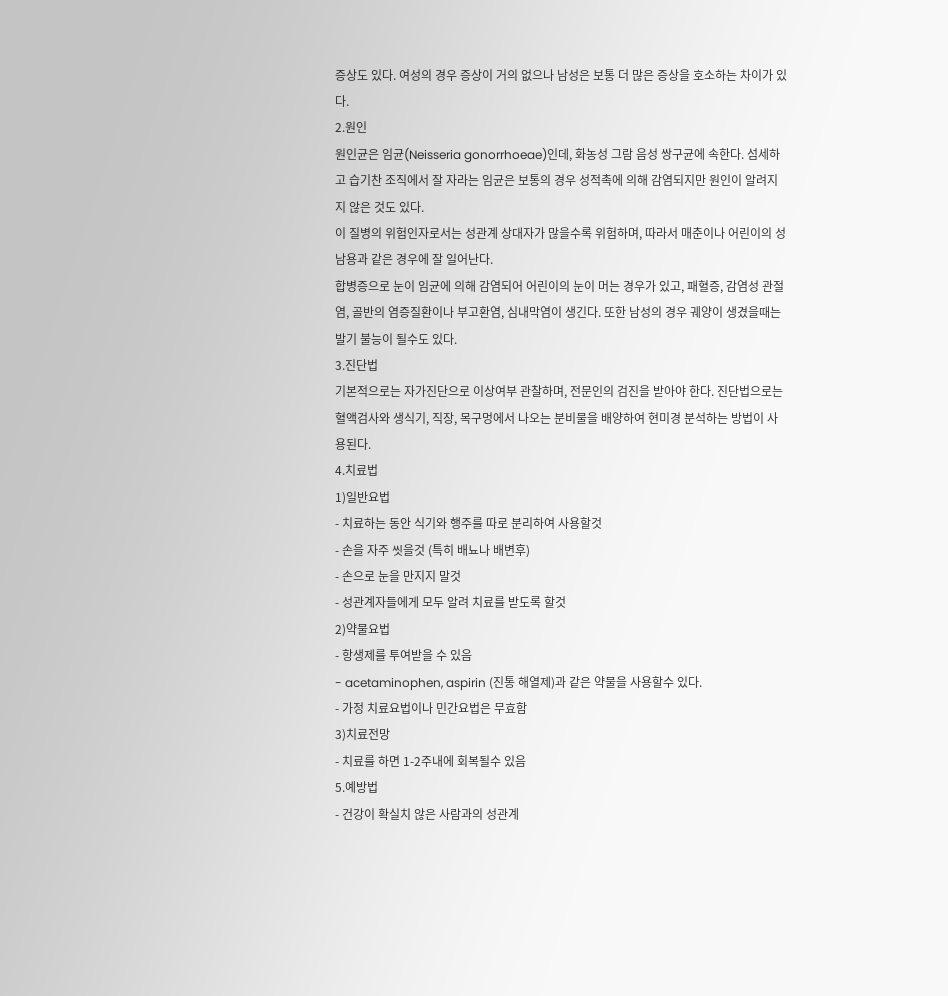증상도 있다. 여성의 경우 증상이 거의 없으나 남성은 보통 더 많은 증상을 호소하는 차이가 있다.
2.원인
원인균은 임균(Neisseria gonorrhoeae)인데, 화농성 그람 음성 쌍구균에 속한다. 섬세하고 습기찬 조직에서 잘 자라는 임균은 보통의 경우 성적촉에 의해 감염되지만 원인이 알려지지 않은 것도 있다.
이 질병의 위험인자로서는 성관계 상대자가 많을수록 위험하며, 따라서 매춘이나 어린이의 성 남용과 같은 경우에 잘 일어난다.
합병증으로 눈이 임균에 의해 감염되어 어린이의 눈이 머는 경우가 있고, 패혈증, 감염성 관절염, 골반의 염증질환이나 부고환염, 심내막염이 생긴다. 또한 남성의 경우 궤양이 생겼을때는 발기 불능이 될수도 있다.
3.진단법
기본적으로는 자가진단으로 이상여부 관찰하며, 전문인의 검진을 받아야 한다. 진단법으로는 혈액검사와 생식기, 직장, 목구멍에서 나오는 분비물을 배양하여 현미경 분석하는 방법이 사용된다.
4.치료법
1)일반요법
- 치료하는 동안 식기와 행주를 따로 분리하여 사용할것
- 손을 자주 씻을것 (특히 배뇨나 배변후)
- 손으로 눈을 만지지 말것
- 성관계자들에게 모두 알려 치료를 받도록 할것
2)약물요법
- 항생제를 투여받을 수 있음
- acetaminophen, aspirin (진통 해열제)과 같은 약물을 사용할수 있다.
- 가정 치료요법이나 민간요법은 무효함
3)치료전망
- 치료를 하면 1-2주내에 회복될수 있음
5.예방법
- 건강이 확실치 않은 사람과의 성관계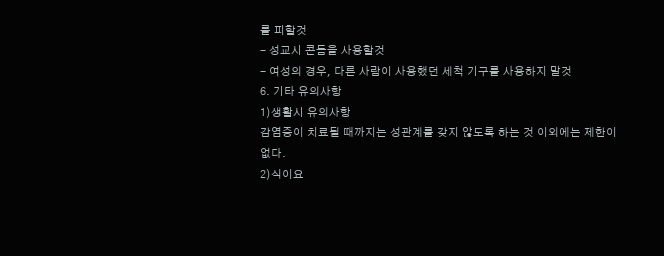를 피할것
- 성교시 콘돔을 사용할것
- 여성의 경우, 다른 사람이 사용했던 세척 기구를 사용하지 말것
6. 기타 유의사항
1)생활시 유의사항
감염증이 치료될 때까지는 성관계를 갖지 않도록 하는 것 이외에는 제한이 없다.
2)식이요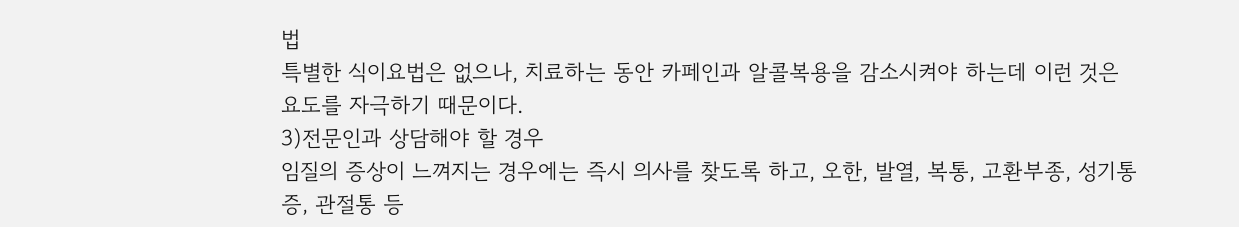법
특별한 식이요법은 없으나, 치료하는 동안 카페인과 알콜복용을 감소시켜야 하는데 이런 것은 요도를 자극하기 때문이다.
3)전문인과 상담해야 할 경우
임질의 증상이 느껴지는 경우에는 즉시 의사를 찾도록 하고, 오한, 발열, 복통, 고환부종, 성기통증, 관절통 등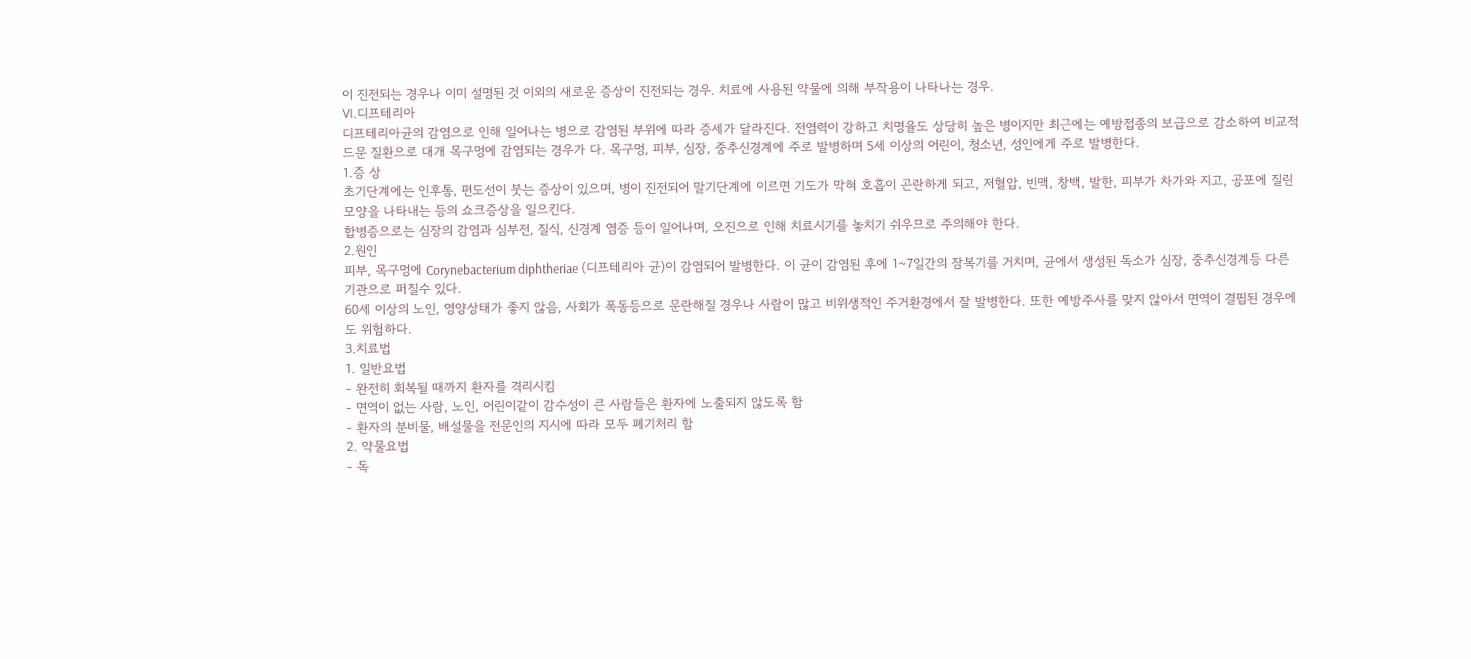이 진전되는 경우나 이미 설명된 것 이외의 새로운 증상이 진전되는 경우. 치료에 사용된 약물에 의해 부작용이 나타나는 경우.
Ⅵ.디프테리아
디프테리아균의 감염으로 인해 일어나는 병으로 감염된 부위에 따라 증세가 달라진다. 전염력이 강하고 치명율도 상당히 높은 병이지만 최근에는 예방접종의 보급으로 감소하여 비교적 드문 질환으로 대개 목구멍에 감염되는 경우가 다. 목구멍, 피부, 심장, 중추신경계에 주로 발병하며 5세 이상의 어린이, 청소년, 성인에게 주로 발병한다.
1.증 상
초기단계에는 인후통, 편도선이 붓는 증상이 있으며, 병이 진전되어 말기단계에 이르면 기도가 막혀 호흡이 곤란하게 되고, 저혈압, 빈맥, 창백, 발한, 피부가 차가와 지고, 공포에 질린 모양을 나타내는 등의 쇼크증상을 일으킨다.
합병증으로는 심장의 감염과 심부전, 질식, 신경계 염증 등이 일어나며, 오진으로 인해 치료시기를 놓치기 쉬우므로 주의해야 한다.
2.원인
피부, 목구멍에 Corynebacterium diphtheriae (디프테리아 균)이 감염되어 발병한다. 이 균이 감염된 후에 1~7일간의 잠복기를 거치며, 균에서 생성된 독소가 심장, 중추신경계등 다른 기관으로 퍼질수 있다.
60세 이상의 노인, 영양상태가 좋지 않음, 사회가 폭동등으로 문란해질 경우나 사람이 많고 비위생적인 주거환경에서 잘 발병한다. 또한 예방주사를 맞지 않아서 면역이 결핍된 경우에도 위험하다.
3.치료법
1. 일반요법
- 완전히 회복될 때까지 환자를 격리시킴
- 면역이 없는 사람, 노인, 어린이같이 감수성이 큰 사람들은 환자에 노출되지 않도록 함
- 환자의 분비물, 배설물을 전문인의 지시에 따라 모두 폐기처리 함
2. 약물요법
- 독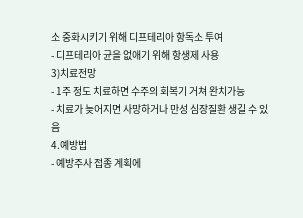소 중화시키기 위해 디프테리아 항독소 투여
- 디프테리아 균을 없애기 위해 항생제 사용
3)치료전망
- 1주 정도 치료하면 수주의 회복기 거쳐 완치가능
- 치료가 늦어지면 사망하거나 만성 심장질환 생길 수 있음
4.예방법
- 예방주사 접종 계획에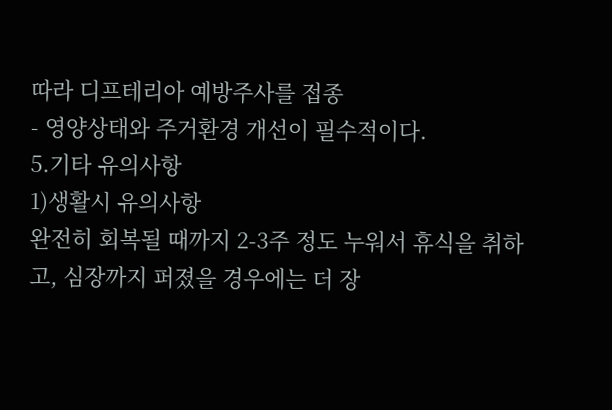따라 디프테리아 예방주사를 접종
- 영양상태와 주거환경 개선이 필수적이다.
5.기타 유의사항
1)생활시 유의사항
완전히 회복될 때까지 2-3주 정도 누워서 휴식을 취하고, 심장까지 퍼졌을 경우에는 더 장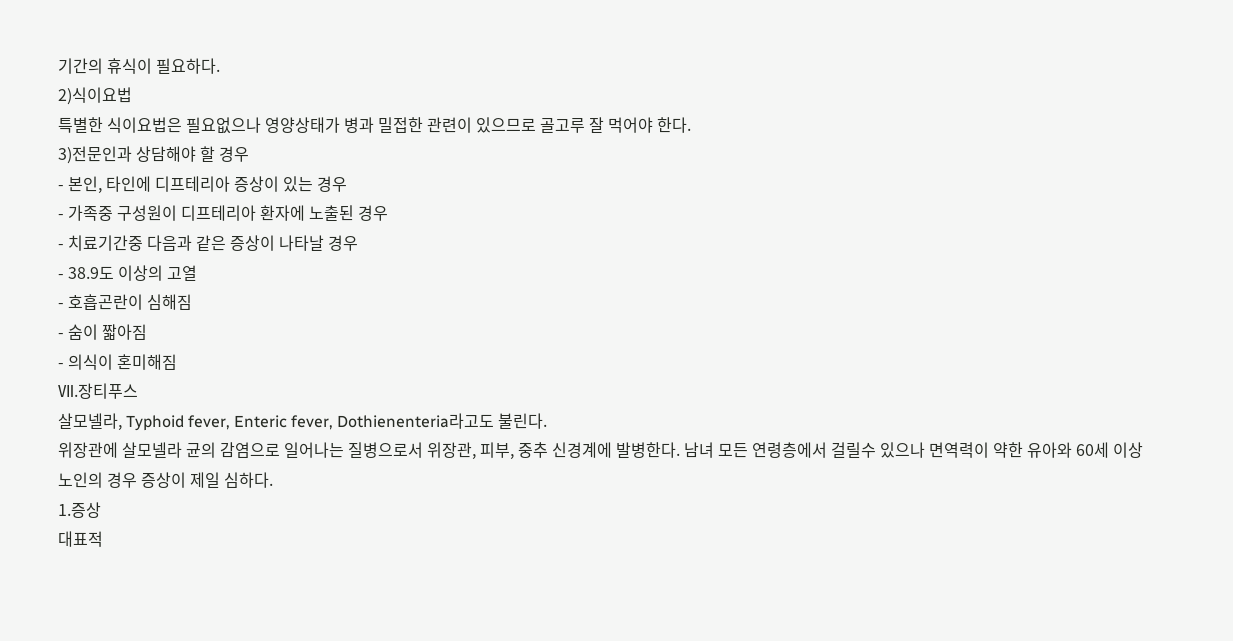기간의 휴식이 필요하다.
2)식이요법
특별한 식이요법은 필요없으나 영양상태가 병과 밀접한 관련이 있으므로 골고루 잘 먹어야 한다.
3)전문인과 상담해야 할 경우
- 본인, 타인에 디프테리아 증상이 있는 경우
- 가족중 구성원이 디프테리아 환자에 노출된 경우
- 치료기간중 다음과 같은 증상이 나타날 경우
- 38.9도 이상의 고열
- 호흡곤란이 심해짐
- 숨이 짧아짐
- 의식이 혼미해짐
Ⅶ.장티푸스
살모넬라, Typhoid fever, Enteric fever, Dothienenteria라고도 불린다.
위장관에 살모넬라 균의 감염으로 일어나는 질병으로서 위장관, 피부, 중추 신경계에 발병한다. 남녀 모든 연령층에서 걸릴수 있으나 면역력이 약한 유아와 60세 이상 노인의 경우 증상이 제일 심하다.
1.증상
대표적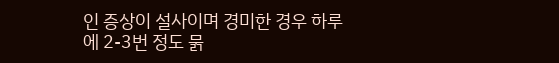인 증상이 설사이며 경미한 경우 하루에 2-3번 정도 묽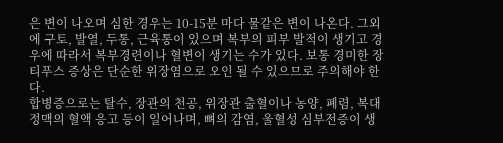은 변이 나오며 심한 경우는 10-15분 마다 물같은 변이 나온다. 그외에 구토, 발열, 두통, 근육통이 있으며 복부의 피부 발적이 생기고 경우에 따라서 복부경련이나 혈변이 생기는 수가 있다. 보통 경미한 장티푸스 증상은 단순한 위장염으로 오인 될 수 있으므로 주의해야 한다.
합병증으로는 탈수, 장관의 천공, 위장관 출혈이나 농양, 폐렴, 복대 정맥의 혈액 응고 등이 일어나며, 뼈의 감염, 울혈성 심부전증이 생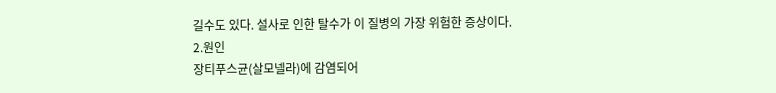길수도 있다. 설사로 인한 탈수가 이 질병의 가장 위험한 증상이다.
2.원인
장티푸스균(살모넬라)에 감염되어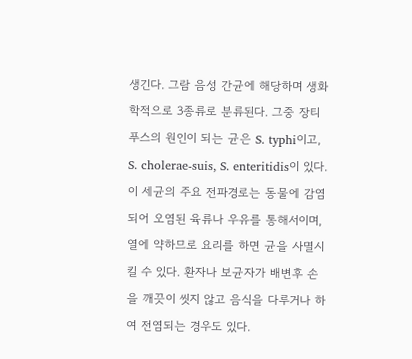생긴다. 그람 음성 간균에 해당하며 생화학적으로 3종류로 분류된다. 그중 장티푸스의 원인이 되는 균은 S. typhi이고, S. cholerae-suis, S. enteritidis이 있다.
이 세균의 주요 전파경로는 동물에 감염되어 오염된 육류나 우유를 통해서이며, 열에 약하므로 요리를 하면 균을 사멸시킬 수 있다. 환자나 보균자가 배변후 손을 깨끗이 씻지 않고 음식을 다루거나 하여 전염되는 경우도 있다.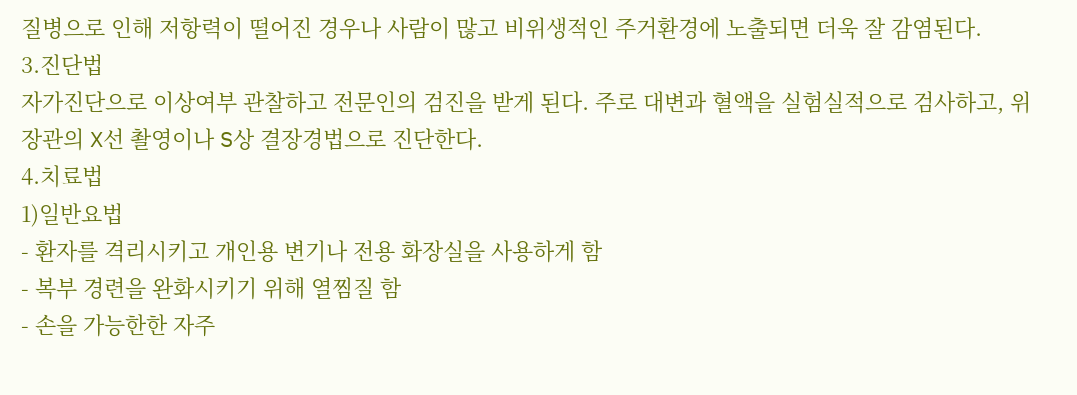질병으로 인해 저항력이 떨어진 경우나 사람이 많고 비위생적인 주거환경에 노출되면 더욱 잘 감염된다.
3.진단법
자가진단으로 이상여부 관찰하고 전문인의 검진을 받게 된다. 주로 대변과 혈액을 실험실적으로 검사하고, 위장관의 X선 촬영이나 S상 결장경법으로 진단한다.
4.치료법
1)일반요법
- 환자를 격리시키고 개인용 변기나 전용 화장실을 사용하게 함
- 복부 경련을 완화시키기 위해 열찜질 함
- 손을 가능한한 자주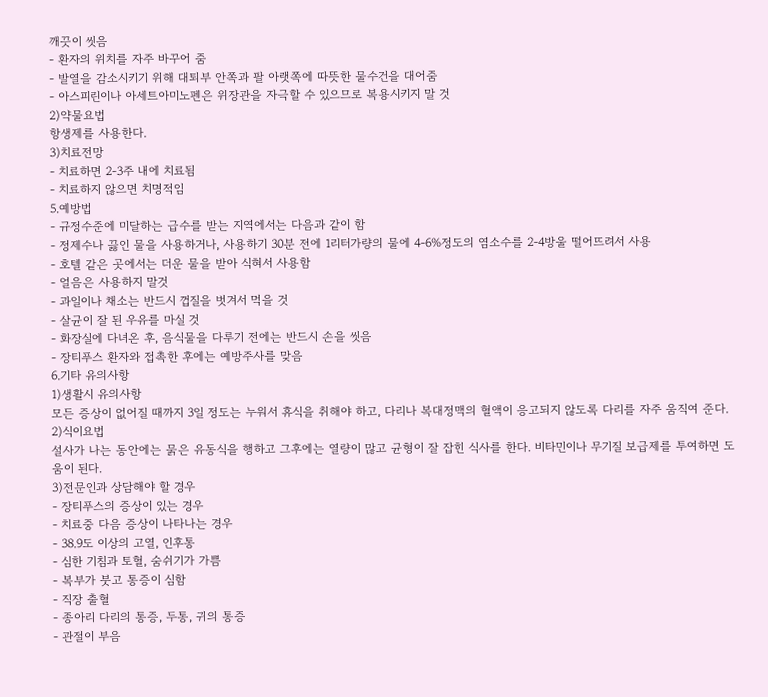깨끗이 씻음
- 환자의 위치를 자주 바꾸어 줌
- 발열을 감소시키기 위해 대퇴부 안쪽과 팔 아랫쪽에 따뜻한 물수건을 대어줌
- 아스피린이나 아세트아미노펜은 위장관을 자극할 수 있으므로 복용시키지 말 것
2)약물요법
항생제를 사용한다.
3)치료전망
- 치료하면 2-3주 내에 치료됨
- 치료하지 않으면 치명적임
5.예방법
- 규정수준에 미달하는 급수를 받는 지역에서는 다음과 같이 함
- 정제수나 끓인 물을 사용하거나, 사용하기 30분 전에 1리터가량의 물에 4-6%정도의 염소수를 2-4방울 떨어뜨려서 사용
- 호텔 같은 곳에서는 더운 물을 받아 식혀서 사용함
- 얼음은 사용하지 말것
- 과일이나 채소는 반드시 껍질을 벗겨서 먹을 것
- 살균이 잘 된 우유를 마실 것
- 화장실에 다녀온 후, 음식물을 다루기 전에는 반드시 손을 씻음
- 장티푸스 환자와 접촉한 후에는 예방주사를 맞음
6.기타 유의사항
1)생활시 유의사항
모든 증상이 없어질 때까지 3일 정도는 누워서 휴식을 취해야 하고, 다리나 복대정맥의 혈액이 응고되지 않도록 다리를 자주 움직여 준다.
2)식이요법
설사가 나는 동안에는 묽은 유동식을 행하고 그후에는 열량이 많고 균형이 잘 잡힌 식사를 한다. 비타민이나 무기질 보급제를 투여하면 도움이 된다.
3)전문인과 상담해야 할 경우
- 장티푸스의 증상이 있는 경우
- 치료중 다음 증상이 나타나는 경우
- 38.9도 이상의 고열, 인후통
- 심한 기침과 토혈, 숨쉬기가 가쁨
- 복부가 붓고 통증이 심함
- 직장 출혈
- 종아리 다리의 통증, 두통, 귀의 통증
- 관절이 부음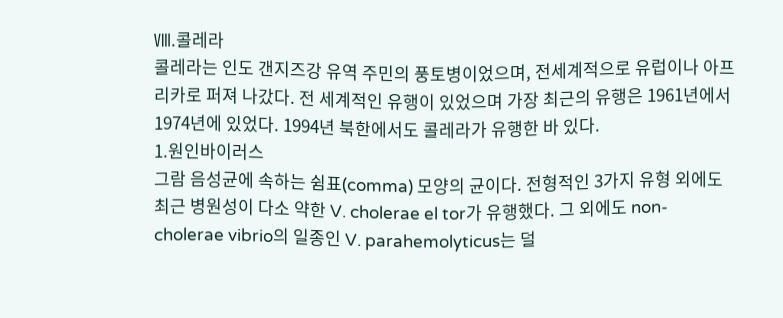Ⅷ.콜레라
콜레라는 인도 갠지즈강 유역 주민의 풍토병이었으며, 전세계적으로 유럽이나 아프리카로 퍼져 나갔다. 전 세계적인 유행이 있었으며 가장 최근의 유행은 1961년에서 1974년에 있었다. 1994년 북한에서도 콜레라가 유행한 바 있다.
1.원인바이러스
그람 음성균에 속하는 쉼표(comma) 모양의 균이다. 전형적인 3가지 유형 외에도 최근 병원성이 다소 약한 V. cholerae el tor가 유행했다. 그 외에도 non-cholerae vibrio의 일종인 V. parahemolyticus는 덜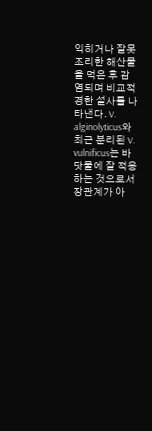익히거나 잘못 조리한 해산물을 먹은 후 감염되며 비교적 경한 설사를 나타낸다. V. alginolyticus와 최근 분리된 V. vulnificus는 바닷물에 잘 적응하는 것으로서 장관계가 아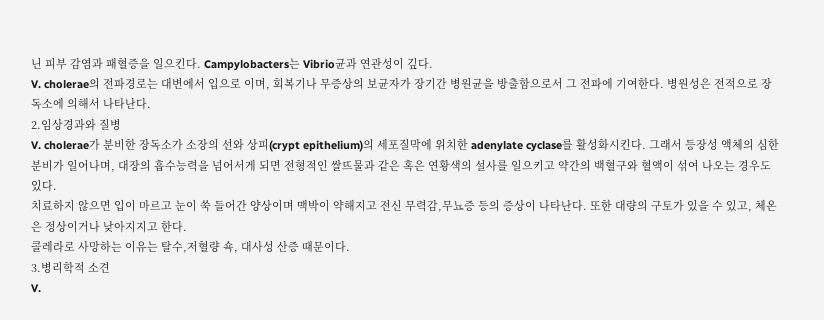닌 피부 감염과 패혈증을 일으킨다. Campylobacters는 Vibrio균과 연관성이 깊다.
V. cholerae의 전파경로는 대변에서 입으로 이며, 회복기나 무증상의 보균자가 장기간 병원균을 방출함으로서 그 전파에 기여한다. 병원성은 전적으로 장독소에 의해서 나타난다.
2.임상경과와 질병
V. cholerae가 분비한 장독소가 소장의 선와 상피(crypt epithelium)의 세포질막에 위치한 adenylate cyclase를 활성화시킨다. 그래서 등장성 액체의 심한 분비가 일어나며, 대장의 흡수능력을 넘어서게 되면 전형적인 쌀뜨물과 같은 혹은 연황색의 설사를 일으키고 약간의 백혈구와 혈액이 섞여 나오는 경우도 있다.
치료하지 않으면 입이 마르고 눈이 쑥 들어간 양상이며 맥박이 약해지고 전신 무력감,무뇨증 등의 증상이 나타난다. 또한 대량의 구토가 있을 수 있고, 체온은 정상이거나 낮아지지고 한다.
콜레라로 사망하는 이유는 탈수,저혈량 쇽, 대사성 산증 때문이다.
3.병리학적 소견
V.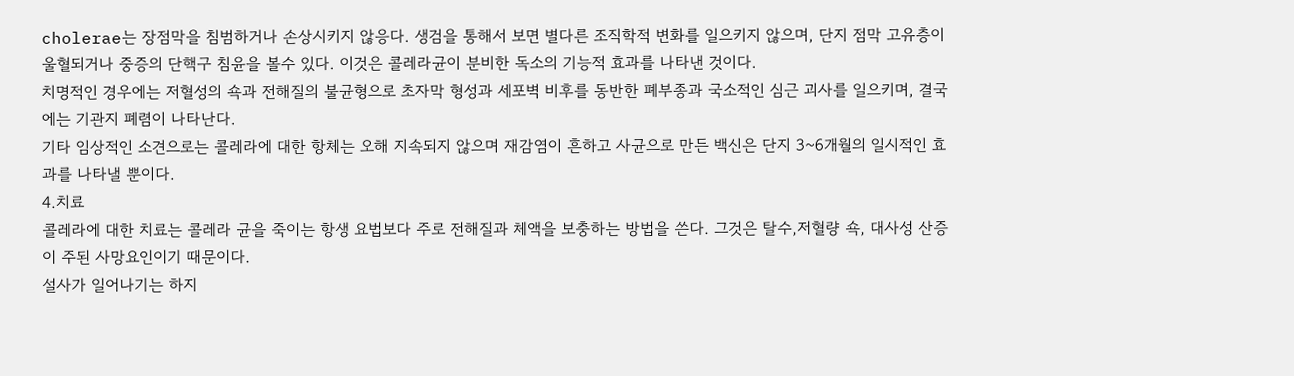cholerae는 장점막을 침범하거나 손상시키지 않응다. 생검을 통해서 보면 별다른 조직학적 변화를 일으키지 않으며, 단지 점막 고유층이 울혈되거나 중증의 단핵구 침윤을 볼수 있다. 이것은 콜레라균이 분비한 독소의 기능적 효과를 나타낸 것이다.
치명적인 경우에는 저혈성의 쇽과 전해질의 불균형으로 초자막 형성과 세포벽 비후를 동반한 폐부종과 국소적인 심근 괴사를 일으키며, 결국에는 기관지 폐렴이 나타난다.
기타 임상적인 소견으로는 콜레라에 대한 항체는 오해 지속되지 않으며 재감염이 흔하고 사균으로 만든 백신은 단지 3~6개월의 일시적인 효과를 나타낼 뿐이다.
4.치료
콜레라에 대한 치료는 콜레라 균을 죽이는 항생 요법보다 주로 전해질과 체액을 보충하는 방법을 쓴다. 그것은 탈수,저혈량 쇽, 대사성 산증이 주된 사망요인이기 때문이다.
설사가 일어나기는 하지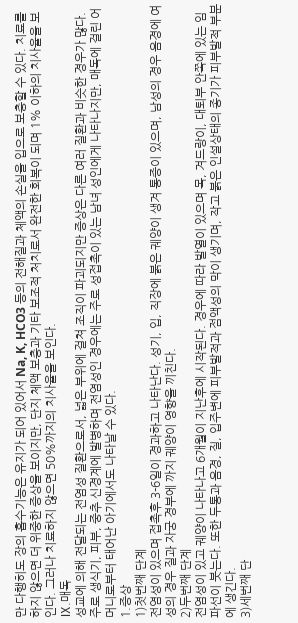만 다행히도 장의 흡수기능은 유지가 되어 있어서 Na, K, HCO3 등의 전해질과 체액의 손실을 입으로 보충할 수 있다. 치료를 하지 않으면 더 위중한 증상을 보이지만, 단지 체액 보충과 기타 보조적 처치로서 완전한 회복이 되며 1% 이하의 치사율을 보인다. 그러나 치료하지 않으면 50%까지의 치사율을 보인다.
Ⅸ.매독
성교에 의해 전달되는 전염성 질환으로서, 넓은 부위에 걸쳐 조직이 파괴되지만 증상은 다른 여러 질환과 비슷한 경우가 많다. 주로 생식기, 피부, 중추 신경계에 발병하며 전염성인 경우에는 주로 성접촉이 있는 남녀 성인에게 나타나지만, 매독에 걸린 어머니로부터 태어난 아기에서도 나타날 수 있다.
1.증상
1)첫번째 단계
전염성이 있으며 접촉후 3-6일이 경과하고 나타난다. 성기, 입, 직장에 붉은 궤양이 생겨 통증이 있으며, 남성의 경우 음경에 여성의 경우 질과 자궁 경부에 까지 궤양이 영향을 끼친다.
2)두번째 단계
전염성이 있고 궤양이 나타나고 6개월이 지난후에 시작된다. 경우에 따라 발열이 있으며 목, 겨드랑이, 대퇴부 안쪽에 있는 임파선이 붓는다. 또한 두통과 음경, 질, 입주변에 피부발적과 점액성의 막이 생기며, 작고 붉은 인설상태의 종기가 피부발적 부분에 생긴다.
3)세번째 단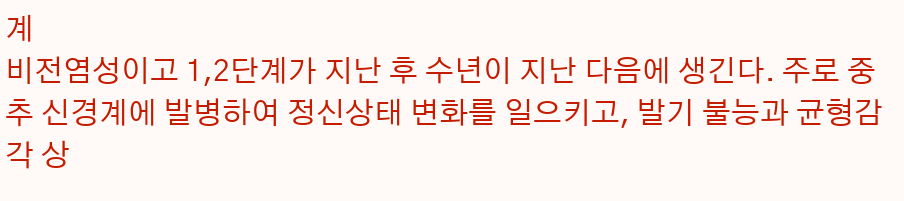계
비전염성이고 1,2단계가 지난 후 수년이 지난 다음에 생긴다. 주로 중추 신경계에 발병하여 정신상태 변화를 일으키고, 발기 불능과 균형감각 상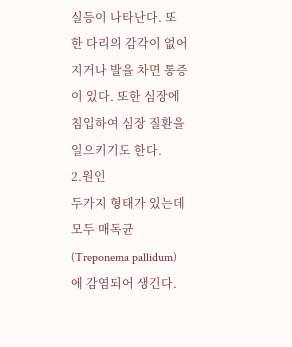실등이 나타난다. 또한 다리의 감각이 없어지거나 발을 차면 통증이 있다. 또한 심장에 침입하여 심장 질환을 일으키기도 한다.
2.원인
두가지 형태가 있는데 모두 매독균(Treponema pallidum)에 감염되어 생긴다.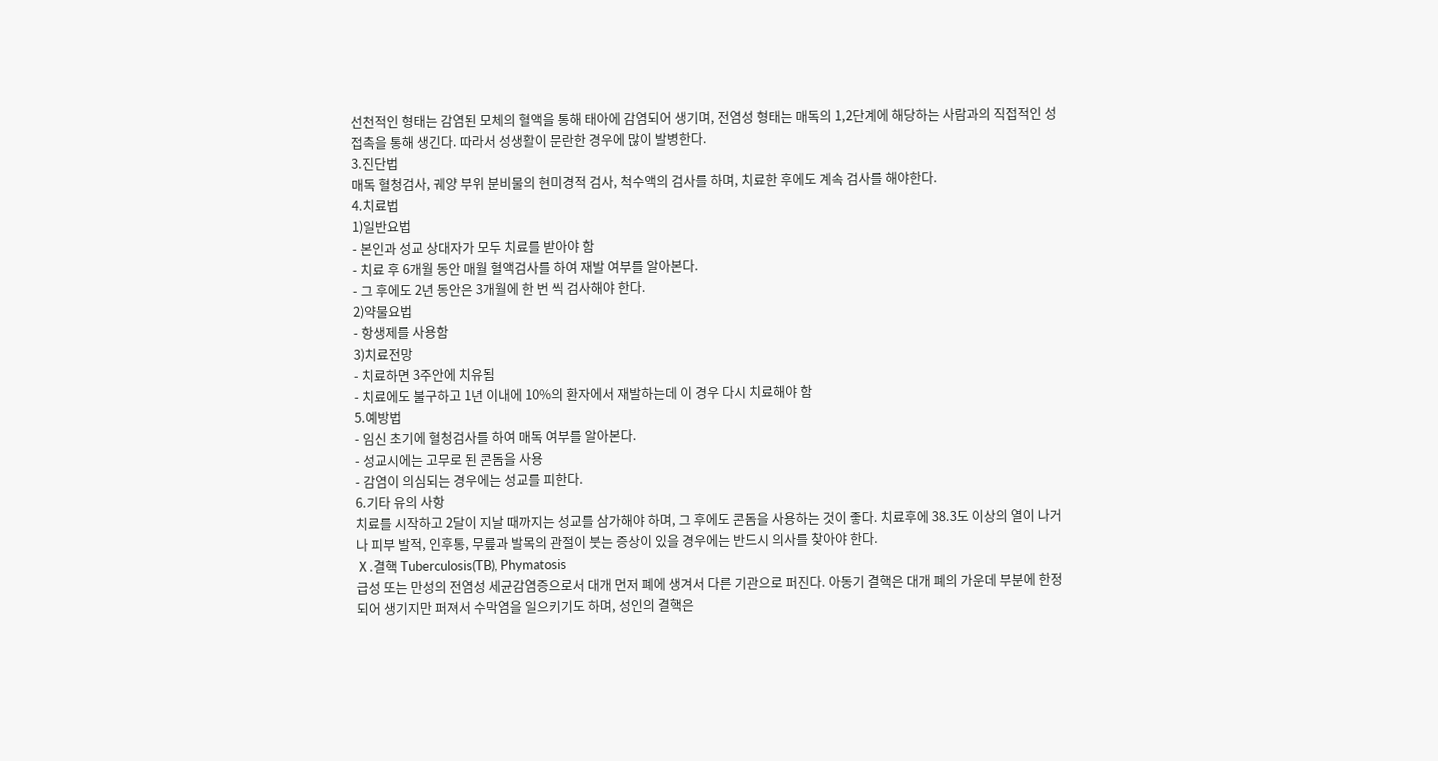선천적인 형태는 감염된 모체의 혈액을 통해 태아에 감염되어 생기며, 전염성 형태는 매독의 1,2단계에 해당하는 사람과의 직접적인 성접촉을 통해 생긴다. 따라서 성생활이 문란한 경우에 많이 발병한다.
3.진단법
매독 혈청검사, 궤양 부위 분비물의 현미경적 검사, 척수액의 검사를 하며, 치료한 후에도 계속 검사를 해야한다.
4.치료법
1)일반요법
- 본인과 성교 상대자가 모두 치료를 받아야 함
- 치료 후 6개월 동안 매월 혈액검사를 하여 재발 여부를 알아본다.
- 그 후에도 2년 동안은 3개월에 한 번 씩 검사해야 한다.
2)약물요법
- 항생제를 사용함
3)치료전망
- 치료하면 3주안에 치유됨
- 치료에도 불구하고 1년 이내에 10%의 환자에서 재발하는데 이 경우 다시 치료해야 함
5.예방법
- 임신 초기에 혈청검사를 하여 매독 여부를 알아본다.
- 성교시에는 고무로 된 콘돔을 사용
- 감염이 의심되는 경우에는 성교를 피한다.
6.기타 유의 사항
치료를 시작하고 2달이 지날 때까지는 성교를 삼가해야 하며, 그 후에도 콘돔을 사용하는 것이 좋다. 치료후에 38.3도 이상의 열이 나거나 피부 발적, 인후통, 무릎과 발목의 관절이 붓는 증상이 있을 경우에는 반드시 의사를 찾아야 한다.
Ⅹ.결핵 Tuberculosis(TB), Phymatosis
급성 또는 만성의 전염성 세균감염증으로서 대개 먼저 폐에 생겨서 다른 기관으로 퍼진다. 아동기 결핵은 대개 폐의 가운데 부분에 한정되어 생기지만 퍼져서 수막염을 일으키기도 하며, 성인의 결핵은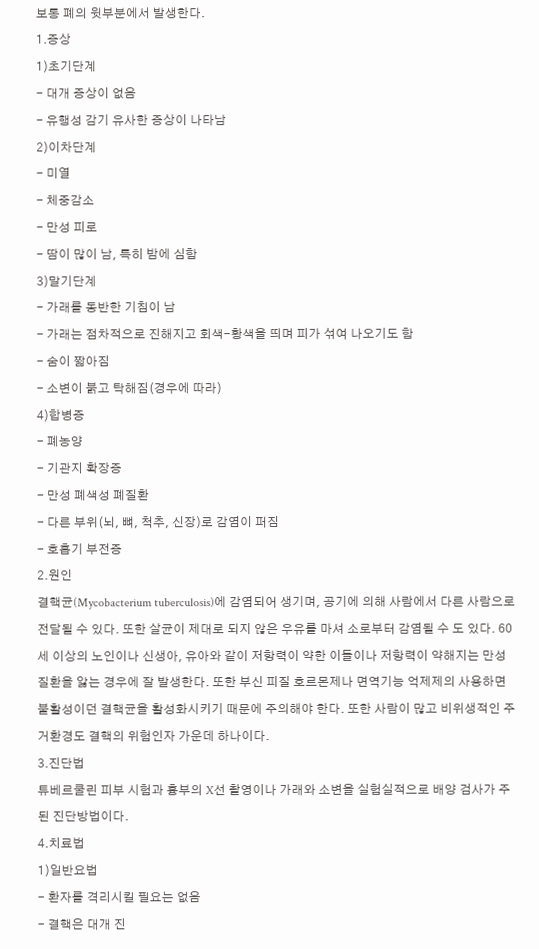보통 폐의 윗부분에서 발생한다.
1.증상
1)초기단계
- 대개 증상이 없음
- 유행성 감기 유사한 증상이 나타남
2)이차단계
- 미열
- 체중감소
- 만성 피로
- 땀이 많이 남, 특히 밤에 심함
3)말기단계
- 가래를 동반한 기침이 남
- 가래는 점차적으로 진해지고 회색-황색을 띄며 피가 섞여 나오기도 함
- 숨이 짧아짐
- 소변이 붉고 탁해짐(경우에 따라)
4)합병증
- 폐농양
- 기관지 확장증
- 만성 폐색성 폐질환
- 다른 부위(뇌, 뼈, 척추, 신장)로 감염이 퍼짐
- 호흡기 부전증
2.원인
결핵균(Mycobacterium tuberculosis)에 감염되어 생기며, 공기에 의해 사람에서 다른 사람으로 전달될 수 있다. 또한 살균이 제대로 되지 않은 우유를 마셔 소로부터 감염될 수 도 있다. 60세 이상의 노인이나 신생아, 유아와 같이 저항력이 약한 이들이나 저항력이 약해지는 만성 질환을 앓는 경우에 잘 발생한다. 또한 부신 피질 호르몬제나 면역기능 억제제의 사용하면 불활성이던 결핵균을 활성화시키기 때문에 주의해야 한다. 또한 사람이 많고 비위생적인 주거환경도 결핵의 위험인자 가운데 하나이다.
3.진단법
튜베르쿨린 피부 시험과 흉부의 X선 촬영이나 가래와 소변을 실험실적으로 배양 검사가 주된 진단방법이다.
4.치료법
1)일반요법
- 환자를 격리시킬 필요는 없음
- 결핵은 대개 진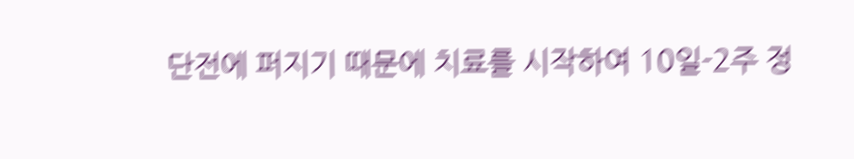단전에 퍼지기 때문에 치료를 시작하여 10일-2주 정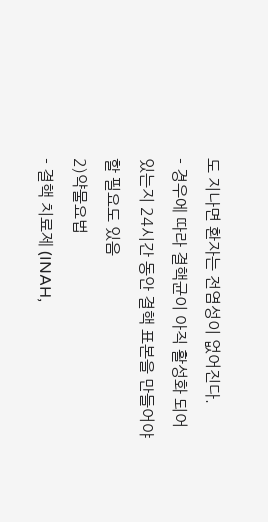도 지나면 환자는 전염성이 없어진다.
- 경우에 따라 결핵균이 아직 활성화 되어 있는지 24시간 동안 결핵 표본을 만들어야 할 필요도 있음
2)약물요법
- 결핵 치료제 (INAH,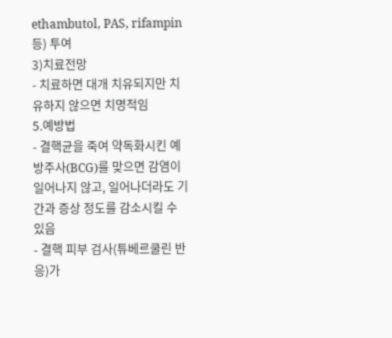ethambutol, PAS, rifampin등) 투여
3)치료전망
- 치료하면 대개 치유되지만 치유하지 않으면 치명적임
5.예방법
- 결핵균을 죽여 약독화시킨 예방주사(BCG)를 맞으면 감염이 일어나지 않고, 일어나더라도 기간과 증상 정도를 감소시킬 수 있음
- 결핵 피부 검사(튜베르쿨린 반응)가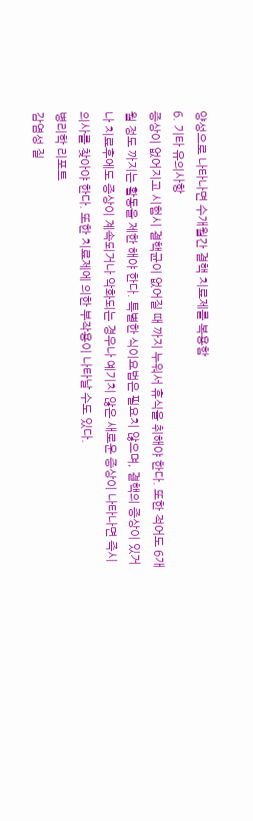양성으로 나타나면 수개월간 결핵 치료제를 복용함
6. 기타 유의사항
증상이 없어지고 시험시 결핵균이 없어질 때 까지 누워서 휴식을 취해야 한다. 또한 적어도 6개월 정도 까지는 활동을 제한 해야 한다. 특별한 식이요법은 필요치 않으며, 결핵의 증상이 있거나 치료후에도 증상이 계속되거나 악화되는 경우나 예기치 않은 새로운 증상이 나타나면 즉시 의사를 찾아야 한다. 또한 치료제에 의한 부작용이 나타날 수도 있다.
병리학 리포트
감염성 질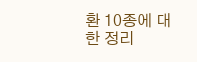환 10종에 대한 정리